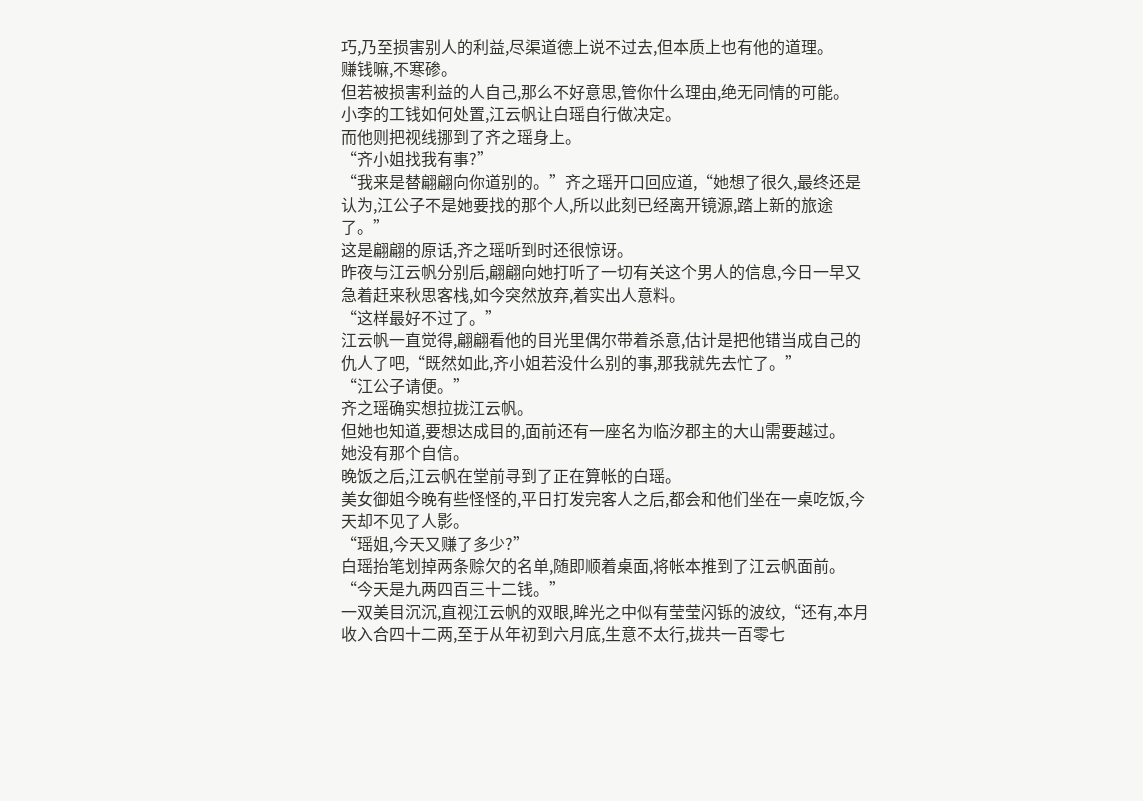巧,乃至损害别人的利益,尽渠道德上说不过去,但本质上也有他的道理。
赚钱嘛,不寒碜。
但若被损害利益的人自己,那么不好意思,管你什么理由,绝无同情的可能。
小李的工钱如何处置,江云帆让白瑶自行做决定。
而他则把视线挪到了齐之瑶身上。
“齐小姐找我有事?”
“我来是替翩翩向你道别的。”齐之瑶开口回应道,“她想了很久,最终还是认为,江公子不是她要找的那个人,所以此刻已经离开镜源,踏上新的旅途了。”
这是翩翩的原话,齐之瑶听到时还很惊讶。
昨夜与江云帆分别后,翩翩向她打听了一切有关这个男人的信息,今日一早又急着赶来秋思客栈,如今突然放弃,着实出人意料。
“这样最好不过了。”
江云帆一直觉得,翩翩看他的目光里偶尔带着杀意,估计是把他错当成自己的仇人了吧,“既然如此,齐小姐若没什么别的事,那我就先去忙了。”
“江公子请便。”
齐之瑶确实想拉拢江云帆。
但她也知道,要想达成目的,面前还有一座名为临汐郡主的大山需要越过。
她没有那个自信。
晚饭之后,江云帆在堂前寻到了正在算帐的白瑶。
美女御姐今晚有些怪怪的,平日打发完客人之后,都会和他们坐在一桌吃饭,今天却不见了人影。
“瑶姐,今天又赚了多少?”
白瑶抬笔划掉两条赊欠的名单,随即顺着桌面,将帐本推到了江云帆面前。
“今天是九两四百三十二钱。”
一双美目沉沉,直视江云帆的双眼,眸光之中似有莹莹闪铄的波纹,“还有,本月收入合四十二两,至于从年初到六月底,生意不太行,拢共一百零七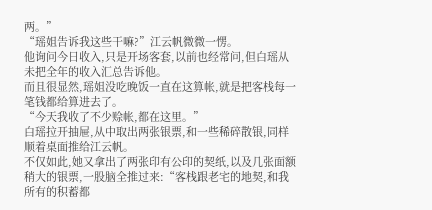两。”
“瑶姐告诉我这些干嘛?”江云帆微微一愣。
他询问今日收入,只是开场客套,以前也经常问,但白瑶从未把全年的收入汇总告诉他。
而且很显然,瑶姐没吃晚饭一直在这算帐,就是把客栈每一笔钱都给算进去了。
“今天我收了不少赊帐,都在这里。”
白瑶拉开抽屉,从中取出两张银票,和一些稀碎散银,同样顺着桌面推给江云帆。
不仅如此,她又拿出了两张印有公印的契纸,以及几张面额稍大的银票,一股脑全推过来:“客栈跟老宅的地契,和我所有的积蓄都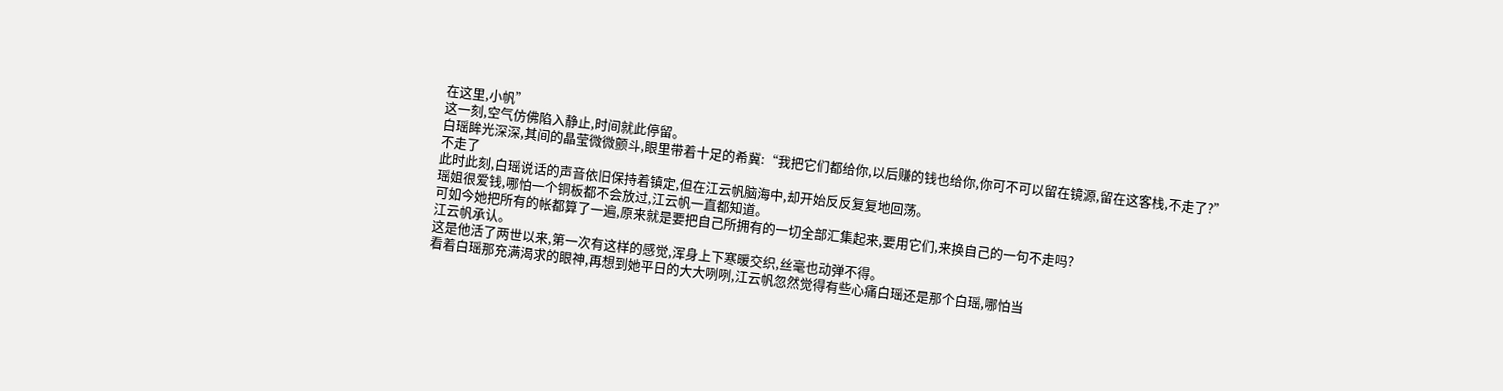在这里,小帆”
这一刻,空气仿佛陷入静止,时间就此停留。
白瑶眸光深深,其间的晶莹微微颤斗,眼里带着十足的希冀:“我把它们都给你,以后赚的钱也给你,你可不可以留在镜源,留在这客栈,不走了?”
不走了
此时此刻,白瑶说话的声音依旧保持着镇定,但在江云帆脑海中,却开始反反复复地回荡。
瑶姐很爱钱,哪怕一个铜板都不会放过,江云帆一直都知道。
可如今她把所有的帐都算了一遍,原来就是要把自己所拥有的一切全部汇集起来,要用它们,来换自己的一句不走吗?
江云帆承认。
这是他活了两世以来,第一次有这样的感觉,浑身上下寒暖交织,丝毫也动弹不得。
看着白瑶那充满渴求的眼神,再想到她平日的大大咧咧,江云帆忽然觉得有些心痛白瑶还是那个白瑶,哪怕当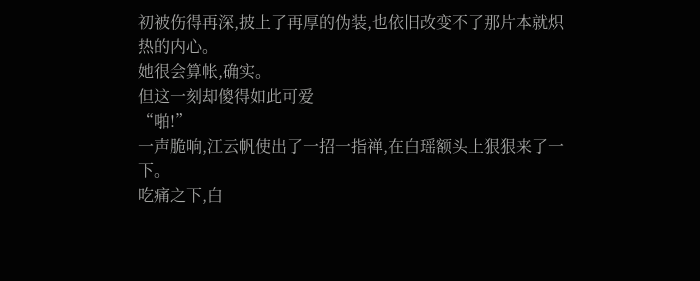初被伤得再深,披上了再厚的伪装,也依旧改变不了那片本就炽热的内心。
她很会算帐,确实。
但这一刻却傻得如此可爱
“啪!”
一声脆响,江云帆使出了一招一指禅,在白瑶额头上狠狠来了一下。
吃痛之下,白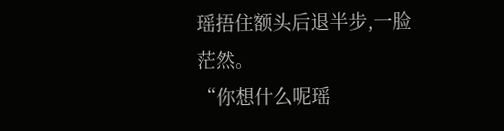瑶捂住额头后退半步,一脸茫然。
“你想什么呢瑶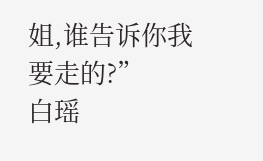姐,谁告诉你我要走的?”
白瑶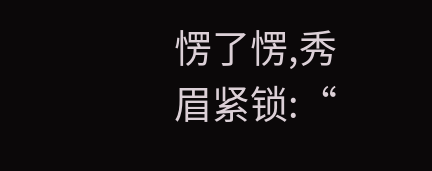愣了愣,秀眉紧锁:“